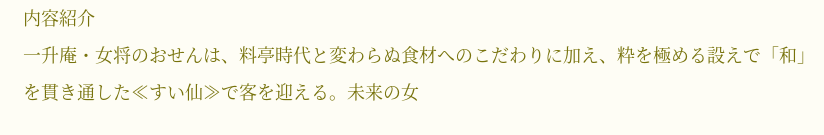内容紹介
一升庵・女将のおせんは、料亭時代と変わらぬ食材へのこだわりに加え、粋を極める設えで「和」を貫き通した≪すい仙≫で客を迎える。未来の女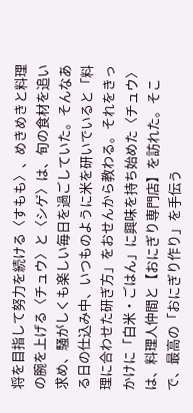将を目指して努力を続ける〈すもも〉、めきめきと料理の腕を上げる〈チュウ〉と〈シゲ〉は、旬の食材を追い求め、騒がしくも楽しい毎日を過ごしていた。そんなある日の仕込み中、いつものように米を研いでいると「料理に合わせた研ぎ方」をおせんから教わる。それをきっかけに「白米・ごはん」に興味を持ち始めた〈チュウ〉は、料理人仲間と【おにぎり専門店】を訪れた。そこで、最高の「おにぎり作り」を手伝う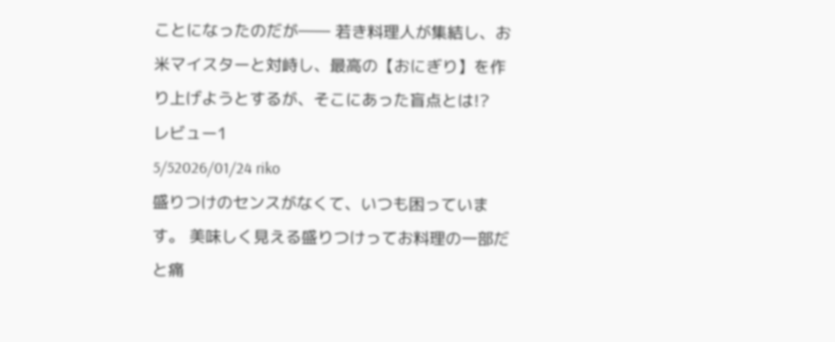ことになったのだが―― 若き料理人が集結し、お米マイスターと対峙し、最高の【おにぎり】を作り上げようとするが、そこにあった盲点とは!?
レビュー1
5/52026/01/24 riko
盛りつけのセンスがなくて、いつも困っています。 美味しく見える盛りつけってお料理の一部だと痛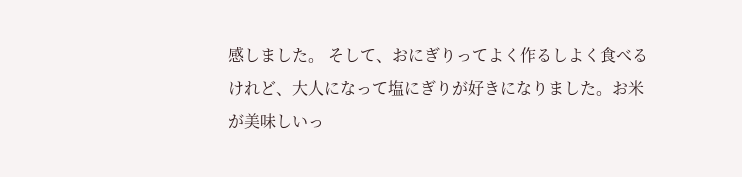感しました。 そして、おにぎりってよく作るしよく食べるけれど、大人になって塩にぎりが好きになりました。お米が美味しいっ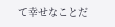て幸せなことだ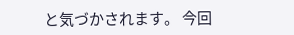と気づかされます。 今回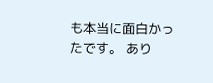も本当に面白かったです。 あり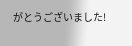がとうございました!